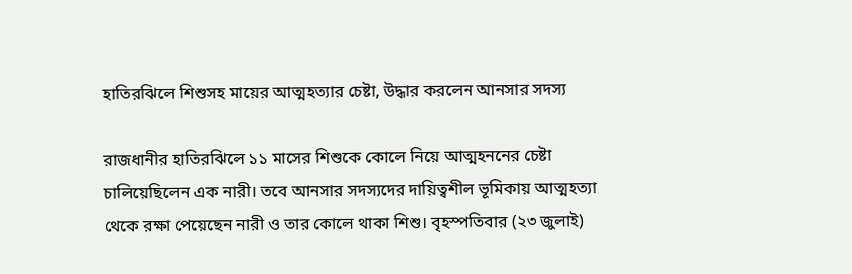হাতিরঝিলে শিশুসহ মায়ের আত্মহত্যার চেষ্টা, উদ্ধার করলেন আনসার সদস্য

রাজধানীর হাতিরঝিলে ১১ মাসের শিশুকে কোলে নিয়ে আত্মহননের চেষ্টা চালিয়েছিলেন এক নারী। তবে আনসার সদস্যদের দায়িত্বশীল ভূমিকায় আত্মহত্যা থেকে রক্ষা পেয়েছেন নারী ও তার কোলে থাকা শিশু। বৃহস্পতিবার (২৩ জুলাই)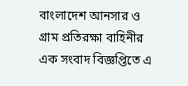বাংলাদেশ আনসার ও গ্রাম প্রতিরক্ষা বাহিনীর এক সংবাদ বিজ্ঞপ্তিতে এ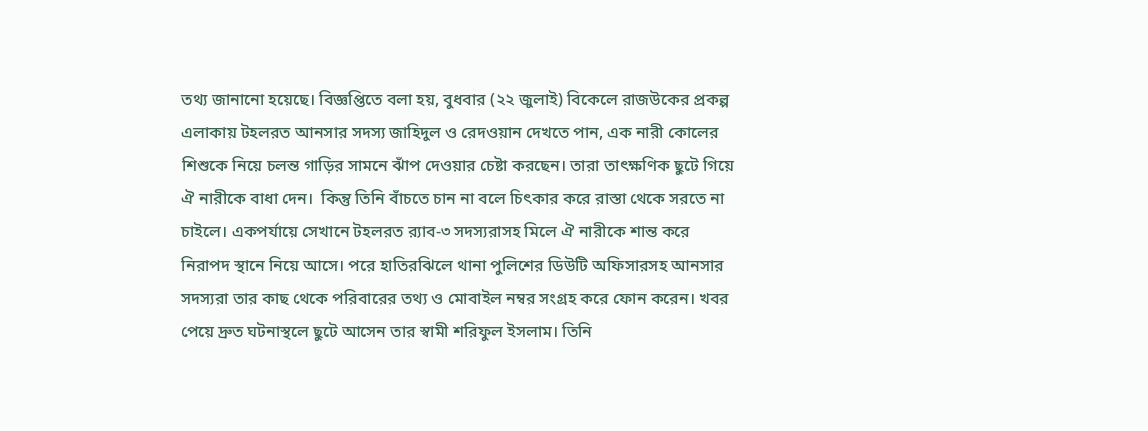তথ্য জানানো হয়েছে। বিজ্ঞপ্তিতে বলা হয়, বুধবার (২২ জুলাই) বিকেলে রাজউকের প্রকল্প এলাকায় টহলরত আনসার সদস্য জাহিদুল ও রেদওয়ান দেখতে পান, এক নারী কোলের শিশুকে নিয়ে চলন্ত গাড়ির সামনে ঝাঁপ দেওয়ার চেষ্টা করছেন। তারা তাৎক্ষণিক ছুটে গিয়ে ঐ নারীকে বাধা দেন।  কিন্তু তিনি বাঁচতে চান না বলে চিৎকার করে রাস্তা থেকে সরতে না চাইলে। একপর্যায়ে সেখানে টহলরত র‌্যাব-৩ সদস্যরাসহ মিলে ঐ নারীকে শান্ত করে নিরাপদ স্থানে নিয়ে আসে। পরে হাতিরঝিলে থানা পুলিশের ডিউটি অফিসারসহ আনসার সদস্যরা তার কাছ থেকে পরিবারের তথ্য ও মোবাইল নম্বর সংগ্রহ করে ফোন করেন। খবর পেয়ে দ্রুত ঘটনাস্থলে ছুটে আসেন তার স্বামী শরিফুল ইসলাম। তিনি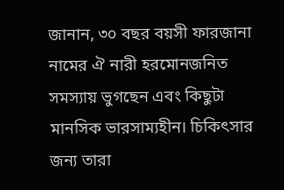জানান, ৩০ বছর বয়সী ফারজানা নামের ঐ নারী হরমোনজনিত সমস্যায় ভুগছেন এবং কিছুটা মানসিক ভারসাম্যহীন। চিকিৎসার জন্য তারা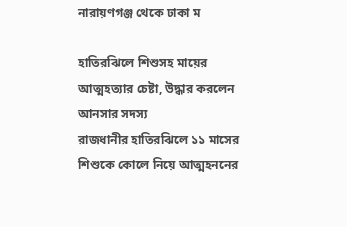নারায়ণগঞ্জ থেকে ঢাকা ম

হাতিরঝিলে শিশুসহ মায়ের আত্মহত্যার চেষ্টা, উদ্ধার করলেন আনসার সদস্য
রাজধানীর হাতিরঝিলে ১১ মাসের শিশুকে কোলে নিয়ে আত্মহননের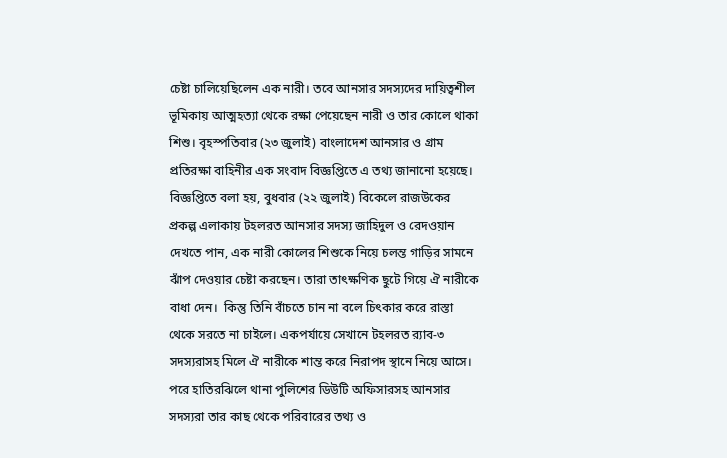চেষ্টা চালিয়েছিলেন এক নারী। তবে আনসার সদস্যদের দায়িত্বশীল ভূমিকায় আত্মহত্যা থেকে রক্ষা পেয়েছেন নারী ও তার কোলে থাকা শিশু। বৃহস্পতিবার (২৩ জুলাই) বাংলাদেশ আনসার ও গ্রাম প্রতিরক্ষা বাহিনীর এক সংবাদ বিজ্ঞপ্তিতে এ তথ্য জানানো হয়েছে। বিজ্ঞপ্তিতে বলা হয়, বুধবার (২২ জুলাই) বিকেলে রাজউকের প্রকল্প এলাকায় টহলরত আনসার সদস্য জাহিদুল ও রেদওয়ান দেখতে পান, এক নারী কোলের শিশুকে নিয়ে চলন্ত গাড়ির সামনে ঝাঁপ দেওয়ার চেষ্টা করছেন। তারা তাৎক্ষণিক ছুটে গিয়ে ঐ নারীকে বাধা দেন।  কিন্তু তিনি বাঁচতে চান না বলে চিৎকার করে রাস্তা থেকে সরতে না চাইলে। একপর্যায়ে সেখানে টহলরত র‌্যাব-৩ সদস্যরাসহ মিলে ঐ নারীকে শান্ত করে নিরাপদ স্থানে নিয়ে আসে। পরে হাতিরঝিলে থানা পুলিশের ডিউটি অফিসারসহ আনসার সদস্যরা তার কাছ থেকে পরিবারের তথ্য ও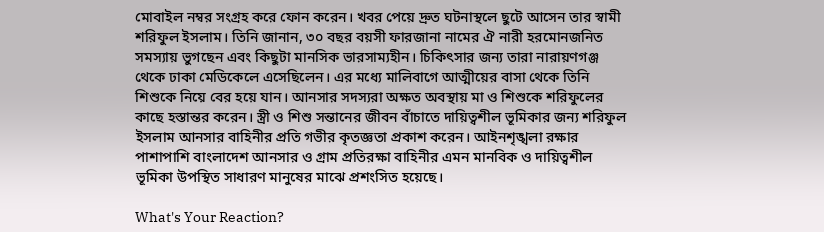মোবাইল নম্বর সংগ্রহ করে ফোন করেন। খবর পেয়ে দ্রুত ঘটনাস্থলে ছুটে আসেন তার স্বামী শরিফুল ইসলাম। তিনি জানান, ৩০ বছর বয়সী ফারজানা নামের ঐ নারী হরমোনজনিত সমস্যায় ভুগছেন এবং কিছুটা মানসিক ভারসাম্যহীন। চিকিৎসার জন্য তারা নারায়ণগঞ্জ থেকে ঢাকা মেডিকেলে এসেছিলেন। এর মধ্যে মালিবাগে আত্মীয়ের বাসা থেকে তিনি শিশুকে নিয়ে বের হয়ে যান। আনসার সদস্যরা অক্ষত অবস্থায় মা ও শিশুকে শরিফুলের কাছে হস্তান্তর করেন। স্ত্রী ও শিশু সন্তানের জীবন বাঁচাতে দায়িত্বশীল ভূমিকার জন্য শরিফুল ইসলাম আনসার বাহিনীর প্রতি গভীর কৃতজ্ঞতা প্রকাশ করেন। আইনশৃঙ্খলা রক্ষার পাশাপাশি বাংলাদেশ আনসার ও গ্রাম প্রতিরক্ষা বাহিনীর এমন মানবিক ও দায়িত্বশীল ভূমিকা উপস্থিত সাধারণ মানুষের মাঝে প্রশংসিত হয়েছে।

What's Your Reaction?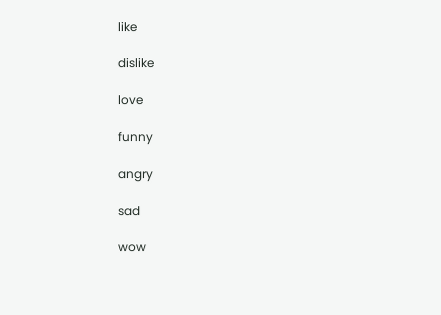like

dislike

love

funny

angry

sad

wow